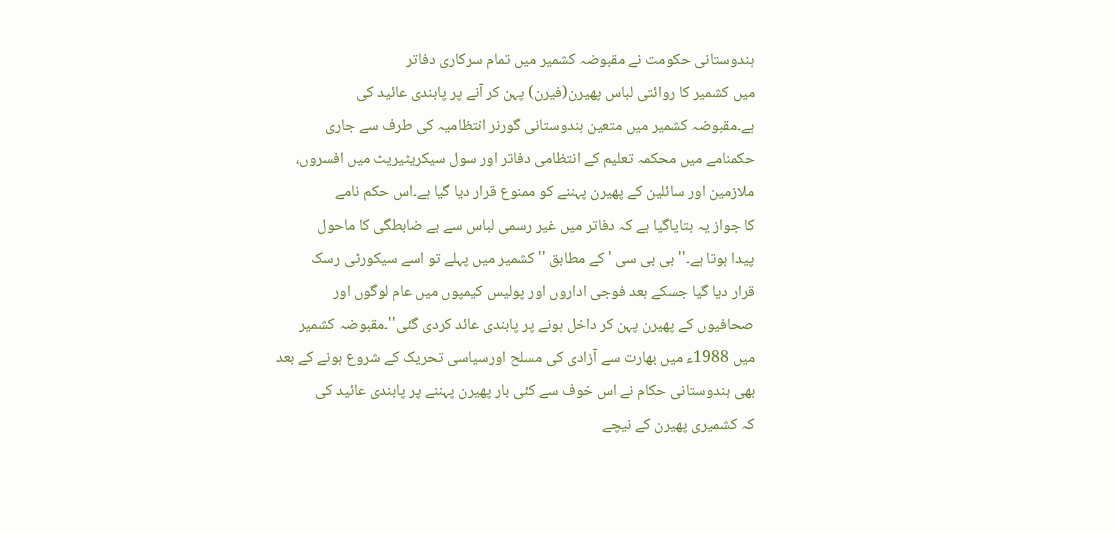ہندوستانی حکومت نے مقبوضہ کشمیر میں تمام سرکاری دفاتر
میں کشمیر کا روائتی لباس پھیرن(فیرن) پہن کر آنے پر پابندی عائید کی
ہے۔مقبوضہ کشمیر میں متعین ہندوستانی گورنر انتظامیہ کی طرف سے جاری
حکمنامے میں محکمہ تعلیم کے انتظامی دفاتر اور سول سیکریٹیریٹ میں افسروں،
ملازمین اور سائلین کے پھیرن پہننے کو ممنوع قرار دیا گیا ہے۔اس حکم نامے
کا جواز یہ بتایاگیا ہے کہ دفاتر میں غیر رسمی لباس سے بے ضابطگی کا ماحول
پیدا ہوتا ہے۔''بی بی سی ' کے مطابق ''کشمیر میں پہلے تو اسے سیکورٹی رسک
قرار دیا گیا جسکے بعد فوجی اداروں اور پولیس کیمپوں میں عام لوگوں اور
صحافیوں کے پھیرن پہن کر داخل ہونے پر پابندی عائد کردی گئی''۔مقبوضہ کشمیر
میں 1988ء میں بھارت سے آزادی کی مسلح اورسیاسی تحریک کے شروع ہونے کے بعد
بھی ہندوستانی حکام نے اس خوف سے کئی بار پھیرن پہننے پر پابندی عائید کی
کہ کشمیری پھیرن کے نیچے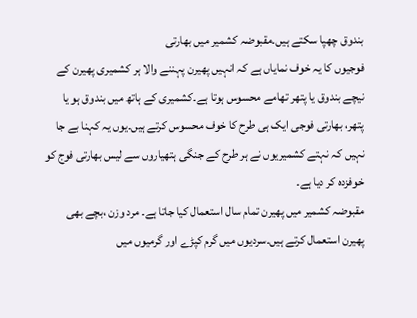بندوق چھپا سکتے ہیں۔مقبوضہ کشمیر میں بھارتی
فوجیوں کا یہ خوف نمایاں ہے کہ انہیں پھیرن پہننے والا ہر کشمیری پھیرن کے
نیچے بندوق یا پتھر تھامے محسوس ہوتا ہے۔کشمیری کے ہاتھ میں بندوق ہو یا
پتھر، بھارتی فوجی ایک ہی طرح کا خوف محسوس کرتے ہیں۔یوں یہ کہنا بے جا
نہیں کہ نہتے کشمیریوں نے ہر طرح کے جنگی ہتھیاروں سے لیس بھارتی فوج کو
خوفزدہ کر دیا ہے۔
مقبوضہ کشمیر میں پھیرن تمام سال استعمال کیا جاتا ہے۔ مرد وزن ،بچے بھی
پھیرن استعمال کرتے ہیں۔سردیوں میں گرم کپڑے اور گرمیوں میں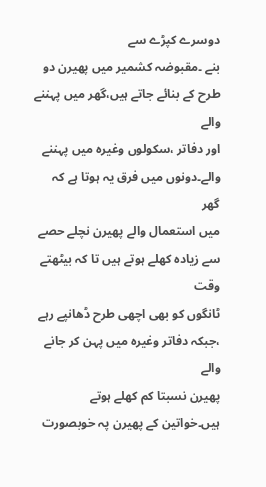دوسرے کپڑے سے
بنے ۔مقبوضہ کشمیر میں پھیرن دو طرح کے بنائے جاتے ہیں،گھر میں پہننے والے
اور دفاتر ،سکولوں وغیرہ میں پہننے والے۔دونوں میں فرق یہ ہوتا ہے کہ گھر
میں استعمال والے پھیرن نچلے حصے سے زیادہ کھلے ہوتے ہیں تا کہ بیٹھتے وقت
ٹانگوں کو بھی اچھی طرح ڈھانپے رہے ،جبکہ دفاتر وغیرہ میں پہن کر جانے والے
پھیرن نسبتا کم کھلے ہوتے ہیں۔خواتین کے پھیرن پہ خوبصورت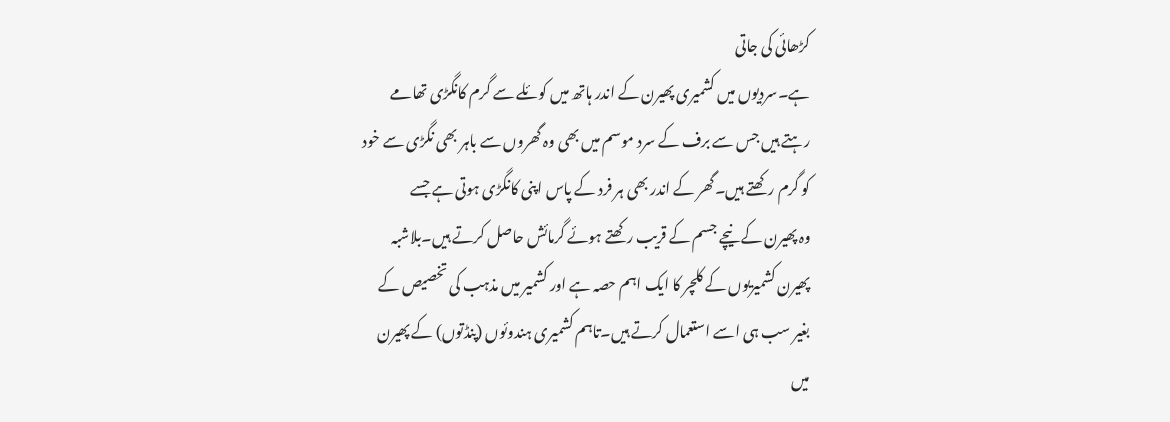کڑھائی کی جاتی
ہے۔سردیوں میں کشمیری پھیرن کے اندر ہاتھ میں کوئلے سے گرم کانگڑی تھامے
رہتے ہیں جس سے برف کے سرد موسم میں بھی وہ گھروں سے باہر بھی نگڑی سے خود
کو گرم رکھتے ہیں۔گھر کے اندر بھی ہر فرد کے پاس اپنی کانگڑی ہوتی ہے جسے
وہ پھیرن کے نیچے جسم کے قریب رکھتے ہوئے گرمائش حاصل کرتے ہیں۔بلاشبہ
پھیرن کشمیریوں کے کلچر کا ایک اہم حصہ ہے اور کشمیر میں مذہب کی تخصیص کے
بغیر سب ہی اسے استعمال کرتے ہیں۔تاہم کشمیری ہندوئوں (پنڈتوں) کے پھیرن
میں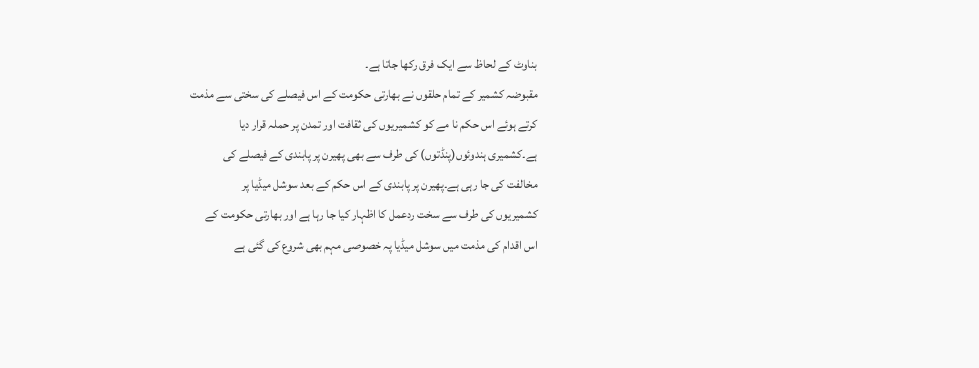بناوٹ کے لحاظ سے ایک فرق رکھا جاتا ہے۔
مقبوضہ کشمیر کے تمام حلقوں نے بھارتی حکومت کے اس فیصلے کی سختی سے مذمت
کرتے ہوئے اس حکم نا مے کو کشمیریوں کی ثقافت اور تمدن پر حملہ قرار دیا
ہے۔کشمیری ہندوئوں(پنڈتوں) کی طرف سے بھی پھیرن پر پابندی کے فیصلے کی
مخالفت کی جا رہی ہے۔پھیرن پر پابندی کے اس حکم کے بعد سوشل میڈیا پر
کشمیریوں کی طرف سے سخت ردعمل کا اظہار کیا جا رہا ہے اور بھارتی حکومت کے
اس اقدام کی مذمت میں سوشل میڈیا پہ خصوصی مہم بھی شروع کی گئی ہے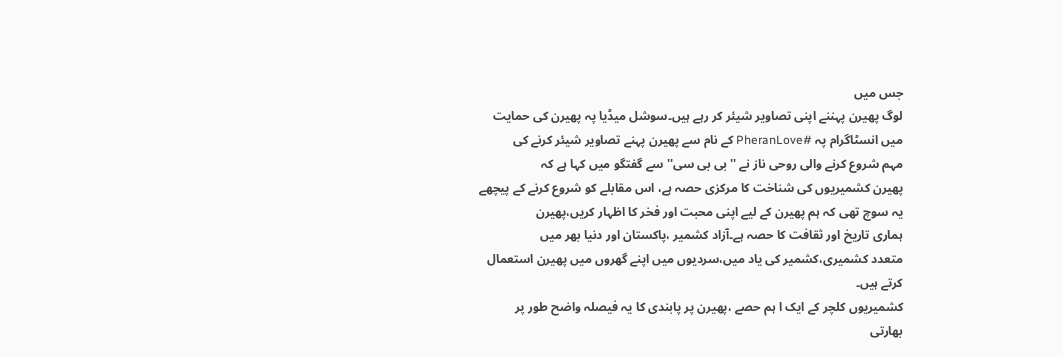جس میں
لوگ پھیرن پہننے اپنی تصاویر شیئر کر رہے ہیں۔سوشل میڈیا پہ پھیرن کی حمایت
میں انسٹاگرام پہ #PheranLove کے نام سے پھیرن پہنے تصاویر شیئر کرنے کی
مہم شروع کرنے والی روحی ناز نے '' بی بی سی'' سے گفتگو میں کہا ہے کہ
پھیرن کشمیریوں کی شناخت کا مرکزی حصہ ہے، اس مقابلے کو شروع کرنے کے پیچھے
یہ سوچ تھی کہ ہم پھیرن کے لیے اپنی محبت اور فخر کا اظہار کریں،پھیرن
ہماری تاریخ اور ثقافت کا حصہ ہے۔آزاد کشمیر ،پاکستان اور دنیا بھر میں
متعدد کشمیری،کشمیر کی یاد میں،سردیوں میں اپنے گھروں میں پھیرن استعمال
کرتے ہیں۔
کشمیریوں کلچر کے ایک ا ہم حصے ،پھیرن پر پابندی کا یہ فیصلہ واضح طور پر
بھارتی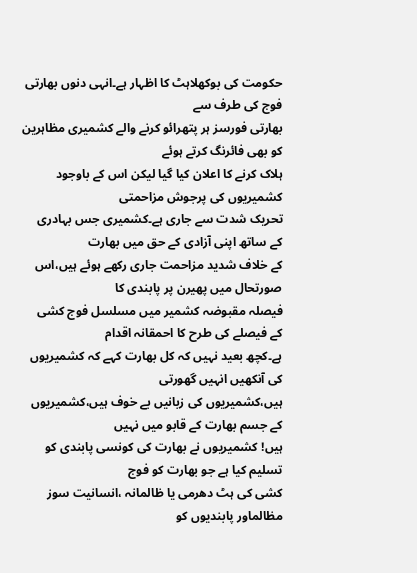حکومت کی بوکھلاہٹ کا اظہار ہے۔انہی دنوں بھارتی فوج کی طرف سے
بھارتی فورسز ہر پتھرائو کرنے والے کشمیری مظاہرین کو بھی فائرنگ کرتے ہوئے
ہلاک کرنے کا اعلان کیا گیا لیکن اس کے باوجود کشمیریوں کی پرجوش مزاحمتی
تحریک شدت سے جاری ہے۔کشمیری جس بہادری کے ساتھ اپنی آزادی کے حق میں بھارت
کے خلاف شدید مزاحمت جاری رکھے ہوئے ہیں،اس صورتحال میں پھیرن پر پابندی کا
فیصلہ مقبوضہ کشمیر میں مسلسل فوج کشی کے فیصلے کی طرح کا احمقانہ اقدام
ہے۔کچھ بعید نہیں کہ کل بھارت کہے کہ کشمیریوں کی آنکھیں انہیں گھورتی
ہیں،کشمیریوں کی زبانیں بے خوف ہیں،کشمیریوں کے جسم بھارت کے قابو میں نہیں
ہیں! کشمیریوں نے بھارت کی کونسی پابندی کو تسلیم کیا ہے جو بھارت کو فوج
کشی کی ہٹ دھرمی یا ظالمانہ ،انسانیت سوز مظالماور پابندیوں کو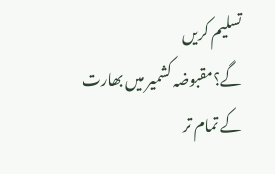تسلیم کریں
گے؟مقبوضہ کشمیر میں بھارت کے تمام تر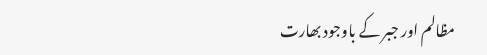مظالم اور جبر کے باوجود بھارت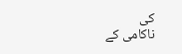کی
ناکامی کے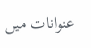عنوانات میں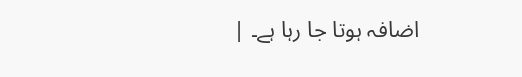اضافہ ہوتا جا رہا ہے۔ |